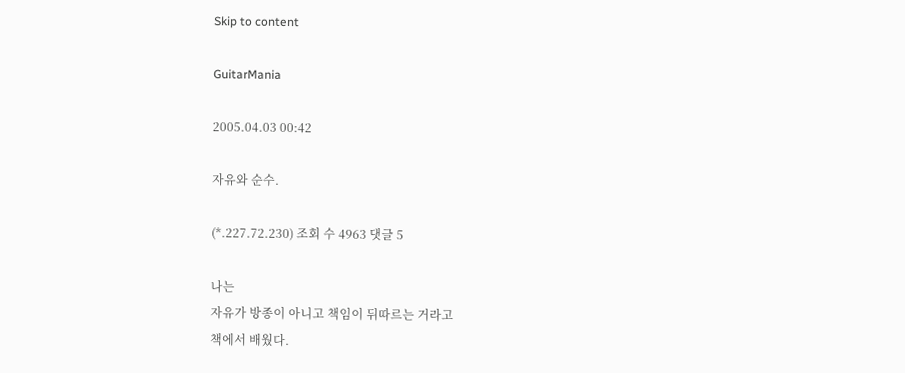Skip to content

GuitarMania

2005.04.03 00:42

자유와 순수.

(*.227.72.230) 조회 수 4963 댓글 5

나는
자유가 방종이 아니고 책임이 뒤따르는 거라고
책에서 배웠다.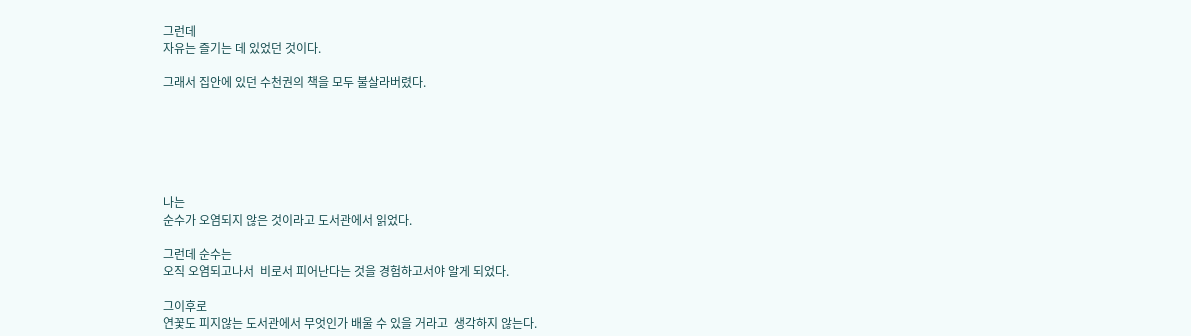그런데
자유는 즐기는 데 있었던 것이다.

그래서 집안에 있던 수천권의 책을 모두 불살라버렸다.






나는
순수가 오염되지 않은 것이라고 도서관에서 읽었다.

그런데 순수는
오직 오염되고나서  비로서 피어난다는 것을 경험하고서야 알게 되었다.

그이후로
연꽃도 피지않는 도서관에서 무엇인가 배울 수 있을 거라고  생각하지 않는다.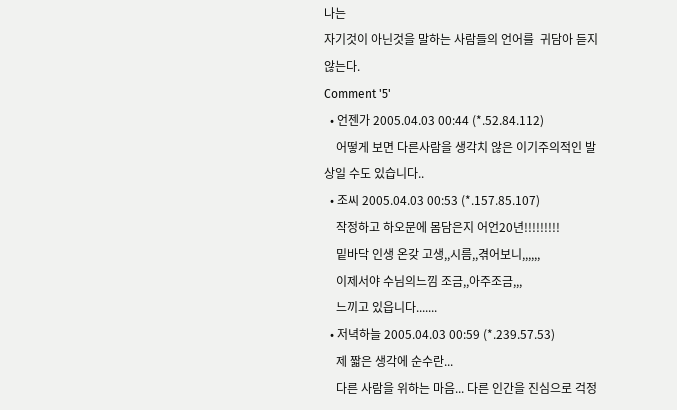나는
자기것이 아닌것을 말하는 사람들의 언어를  귀담아 듣지 않는다.
Comment '5'
  • 언젠가 2005.04.03 00:44 (*.52.84.112)
    어떻게 보면 다른사람을 생각치 않은 이기주의적인 발상일 수도 있습니다..
  • 조씨 2005.04.03 00:53 (*.157.85.107)
    작정하고 하오문에 몸담은지 어언20년!!!!!!!!!
    밑바닥 인생 온갖 고생,,시름,,겪어보니,,,,,,
    이제서야 수님의느낌 조금,,아주조금,,,
    느끼고 있읍니다.......
  • 저녁하늘 2005.04.03 00:59 (*.239.57.53)
    제 짧은 생각에 순수란...
    다른 사람을 위하는 마음... 다른 인간을 진심으로 걱정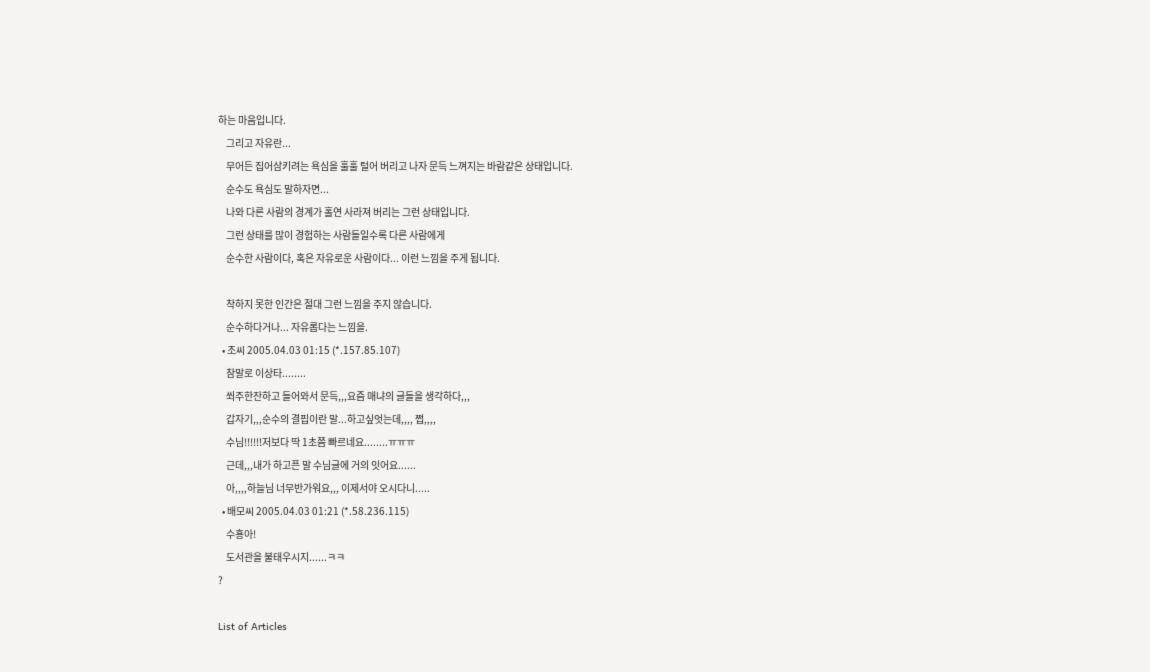하는 마음입니다.
    그리고 자유란...
    무어든 집어삼키려는 욕심을 훌훌 털어 버리고 나자 문득 느껴지는 바람같은 상태입니다.
    순수도 욕심도 말하자면...
    나와 다른 사람의 경계가 홀연 사라져 버리는 그런 상태입니다.
    그런 상태를 많이 경험하는 사람들일수록 다른 사람에게
    순수한 사람이다, 혹은 자유로운 사람이다... 이런 느낌을 주게 됩니다.

    착하지 못한 인간은 절대 그런 느낌을 주지 않습니다.
    순수하다거나... 자유롭다는 느낌을.
  • 조씨 2005.04.03 01:15 (*.157.85.107)
    참말로 이상타........
    쐬주한잔하고 들어와서 문득,,,요즘 매냐의 글들을 생각하다,,,
    갑자기,,,순수의 결핍이란 말...하고싶엇는데,,,, 쩝,,,,
    수님!!!!!!저보다 딱 1초쯤 빠르네요........ㅠㅠㅠ
    근데,,,내가 하고픈 말 수님글에 거의 잇어요......
    아,,,,하늘님 너무반가워요,,, 이제서야 오시다니.....
  • 배모씨 2005.04.03 01:21 (*.58.236.115)
    수횽아!
    도서관을 불태우시지......ㅋㅋ
?

List of Articles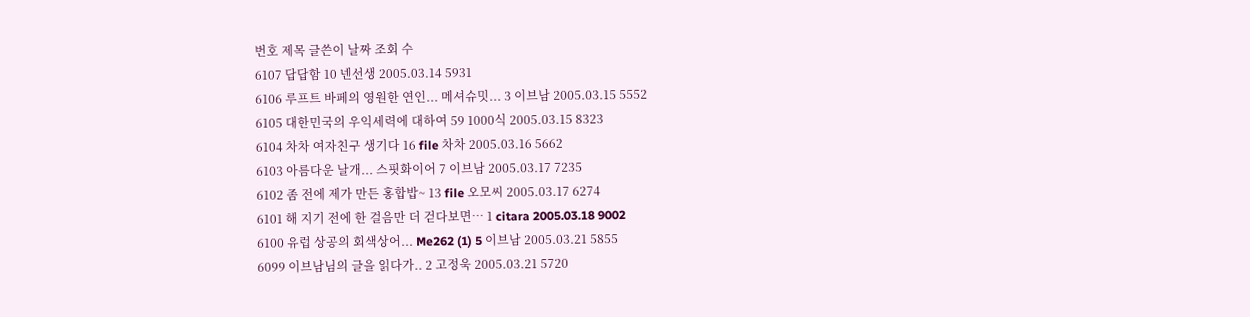번호 제목 글쓴이 날짜 조회 수
6107 답답함 10 넨선생 2005.03.14 5931
6106 루프트 바페의 영원한 연인... 메셔슈밋... 3 이브남 2005.03.15 5552
6105 대한민국의 우익세력에 대하여 59 1000식 2005.03.15 8323
6104 차차 여자친구 생기다 16 file 차차 2005.03.16 5662
6103 아름다운 날개... 스핏화이어 7 이브남 2005.03.17 7235
6102 좀 전에 제가 만든 홍합밥~ 13 file 오모씨 2005.03.17 6274
6101 해 지기 전에 한 걸음만 더 걷다보면… 1 citara 2005.03.18 9002
6100 유럽 상공의 회색상어... Me262 (1) 5 이브남 2005.03.21 5855
6099 이브남님의 글을 읽다가.. 2 고정욱 2005.03.21 5720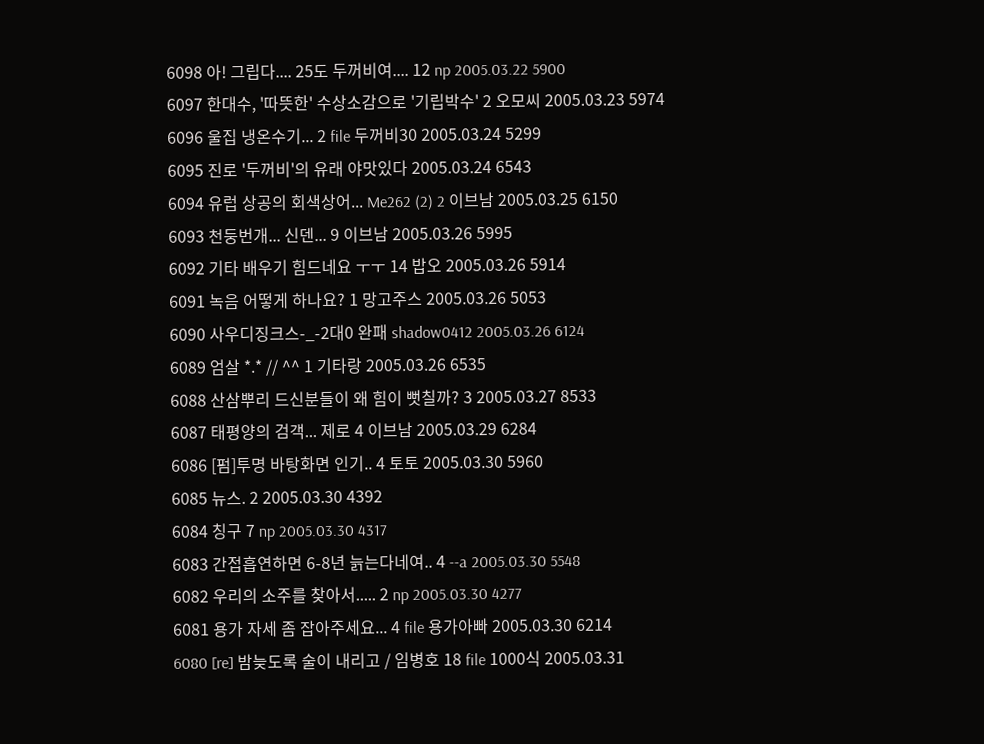6098 아! 그립다.... 25도 두꺼비여.... 12 np 2005.03.22 5900
6097 한대수, '따뜻한' 수상소감으로 '기립박수' 2 오모씨 2005.03.23 5974
6096 울집 냉온수기... 2 file 두꺼비30 2005.03.24 5299
6095 진로 '두꺼비'의 유래 야맛있다 2005.03.24 6543
6094 유럽 상공의 회색상어... Me262 (2) 2 이브남 2005.03.25 6150
6093 천둥번개... 신덴... 9 이브남 2005.03.26 5995
6092 기타 배우기 힘드네요 ㅜㅜ 14 밥오 2005.03.26 5914
6091 녹음 어떻게 하나요? 1 망고주스 2005.03.26 5053
6090 사우디징크스-_-2대0 완패 shadow0412 2005.03.26 6124
6089 엄살 *.* // ^^ 1 기타랑 2005.03.26 6535
6088 산삼뿌리 드신분들이 왜 힘이 뻣칠까? 3 2005.03.27 8533
6087 태평양의 검객... 제로 4 이브남 2005.03.29 6284
6086 [펌]투명 바탕화면 인기.. 4 토토 2005.03.30 5960
6085 뉴스. 2 2005.03.30 4392
6084 칭구 7 np 2005.03.30 4317
6083 간접흡연하면 6-8년 늙는다네여.. 4 --a 2005.03.30 5548
6082 우리의 소주를 찾아서..... 2 np 2005.03.30 4277
6081 용가 자세 좀 잡아주세요... 4 file 용가아빠 2005.03.30 6214
6080 [re] 밤늦도록 술이 내리고 / 임병호 18 file 1000식 2005.03.31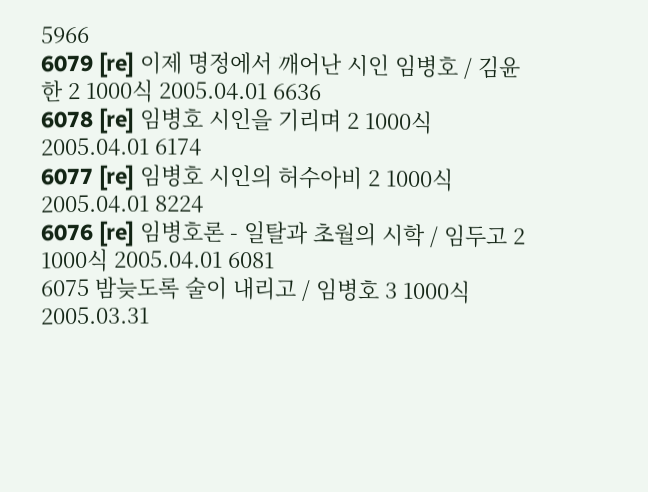5966
6079 [re] 이제 명정에서 깨어난 시인 임병호 / 김윤한 2 1000식 2005.04.01 6636
6078 [re] 임병호 시인을 기리며 2 1000식 2005.04.01 6174
6077 [re] 임병호 시인의 허수아비 2 1000식 2005.04.01 8224
6076 [re] 임병호론 - 일탈과 초월의 시학 / 임두고 2 1000식 2005.04.01 6081
6075 밤늦도록 술이 내리고 / 임병호 3 1000식 2005.03.31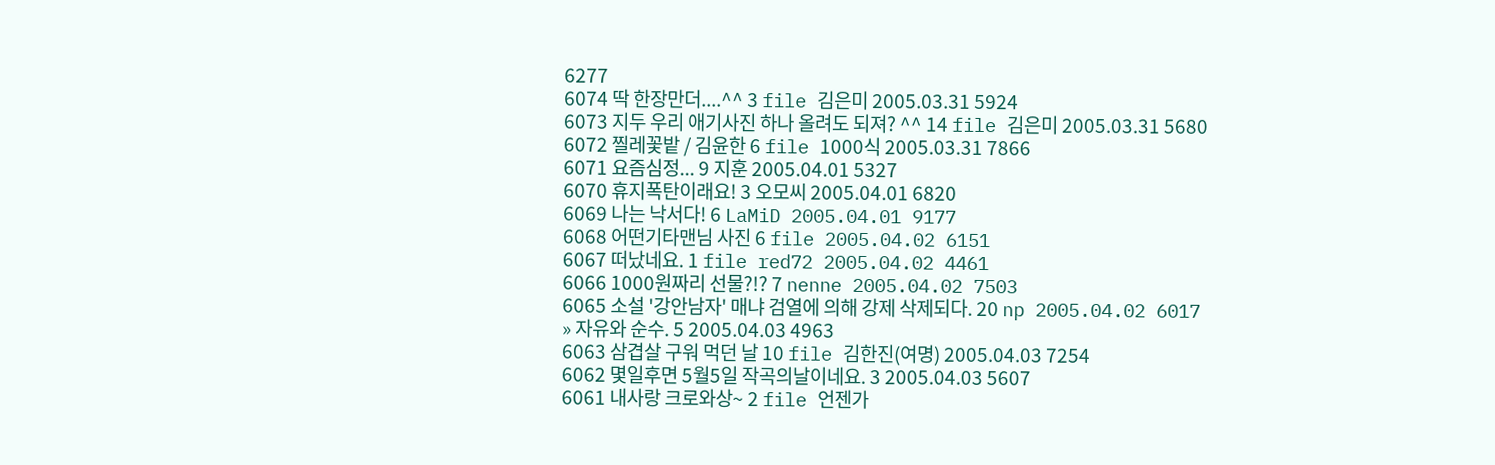6277
6074 딱 한장만더....^^ 3 file 김은미 2005.03.31 5924
6073 지두 우리 애기사진 하나 올려도 되져? ^^ 14 file 김은미 2005.03.31 5680
6072 찔레꽃밭 / 김윤한 6 file 1000식 2005.03.31 7866
6071 요즘심정... 9 지훈 2005.04.01 5327
6070 휴지폭탄이래요! 3 오모씨 2005.04.01 6820
6069 나는 낙서다! 6 LaMiD 2005.04.01 9177
6068 어떤기타맨님 사진 6 file 2005.04.02 6151
6067 떠났네요. 1 file red72 2005.04.02 4461
6066 1000원짜리 선물?!? 7 nenne 2005.04.02 7503
6065 소설 '강안남자' 매냐 검열에 의해 강제 삭제되다. 20 np 2005.04.02 6017
» 자유와 순수. 5 2005.04.03 4963
6063 삼겹살 구워 먹던 날 10 file 김한진(여명) 2005.04.03 7254
6062 몇일후면 5월5일 작곡의날이네요. 3 2005.04.03 5607
6061 내사랑 크로와상~ 2 file 언젠가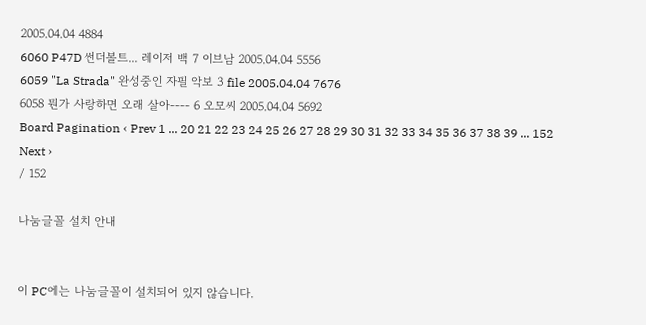2005.04.04 4884
6060 P47D 썬더볼트... 레이저 백 7 이브남 2005.04.04 5556
6059 "La Strada" 완성중인 자필 악보 3 file 2005.04.04 7676
6058 뭔가 사랑하면 오래 살아---- 6 오모씨 2005.04.04 5692
Board Pagination ‹ Prev 1 ... 20 21 22 23 24 25 26 27 28 29 30 31 32 33 34 35 36 37 38 39 ... 152 Next ›
/ 152

나눔글꼴 설치 안내


이 PC에는 나눔글꼴이 설치되어 있지 않습니다.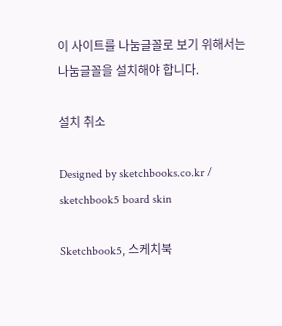이 사이트를 나눔글꼴로 보기 위해서는
나눔글꼴을 설치해야 합니다.

설치 취소

Designed by sketchbooks.co.kr / sketchbook5 board skin

Sketchbook5, 스케치북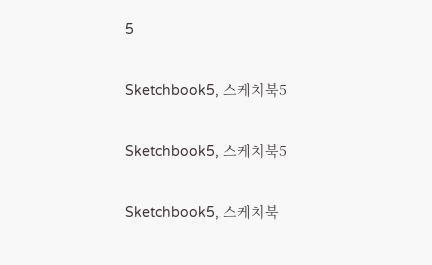5

Sketchbook5, 스케치북5

Sketchbook5, 스케치북5

Sketchbook5, 스케치북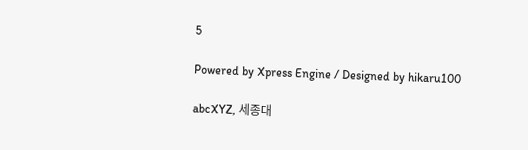5

Powered by Xpress Engine / Designed by hikaru100

abcXYZ, 세종대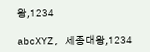왕,1234

abcXYZ, 세종대왕,1234